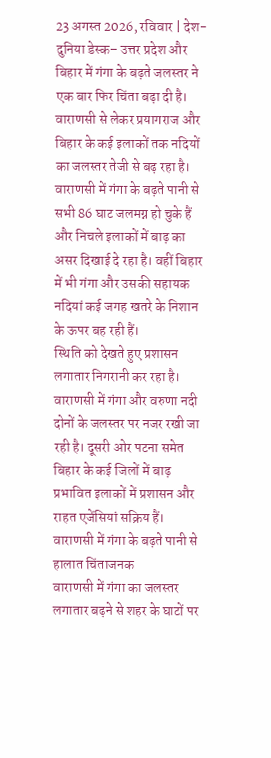23 अगस्त 2026, रविवार | देश-दुनिया डेस्क– उत्तर प्रदेश और बिहार में गंगा के बढ़ते जलस्तर ने एक बार फिर चिंता बढ़ा दी है। वाराणसी से लेकर प्रयागराज और बिहार के कई इलाकों तक नदियों का जलस्तर तेजी से बढ़ रहा है। वाराणसी में गंगा के बढ़ते पानी से सभी 86 घाट जलमग्न हो चुके हैं और निचले इलाकों में बाढ़ का असर दिखाई दे रहा है। वहीं बिहार में भी गंगा और उसकी सहायक नदियां कई जगह खतरे के निशान के ऊपर बह रही हैं।
स्थिति को देखते हुए प्रशासन लगातार निगरानी कर रहा है। वाराणसी में गंगा और वरुणा नदी दोनों के जलस्तर पर नजर रखी जा रही है। दूसरी ओर पटना समेत बिहार के कई जिलों में बाढ़ प्रभावित इलाकों में प्रशासन और राहत एजेंसियां सक्रिय हैं।
वाराणसी में गंगा के बढ़ते पानी से हालात चिंताजनक
वाराणसी में गंगा का जलस्तर लगातार बढ़ने से शहर के घाटों पर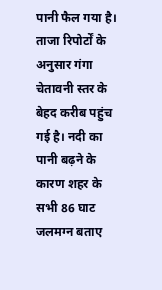पानी फैल गया है। ताजा रिपोर्टों के अनुसार गंगा चेतावनी स्तर के बेहद करीब पहुंच गई है। नदी का पानी बढ़ने के कारण शहर के सभी 86 घाट जलमग्न बताए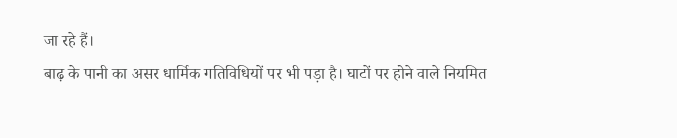जा रहे हैं।
बाढ़ के पानी का असर धार्मिक गतिविधियों पर भी पड़ा है। घाटों पर होने वाले नियमित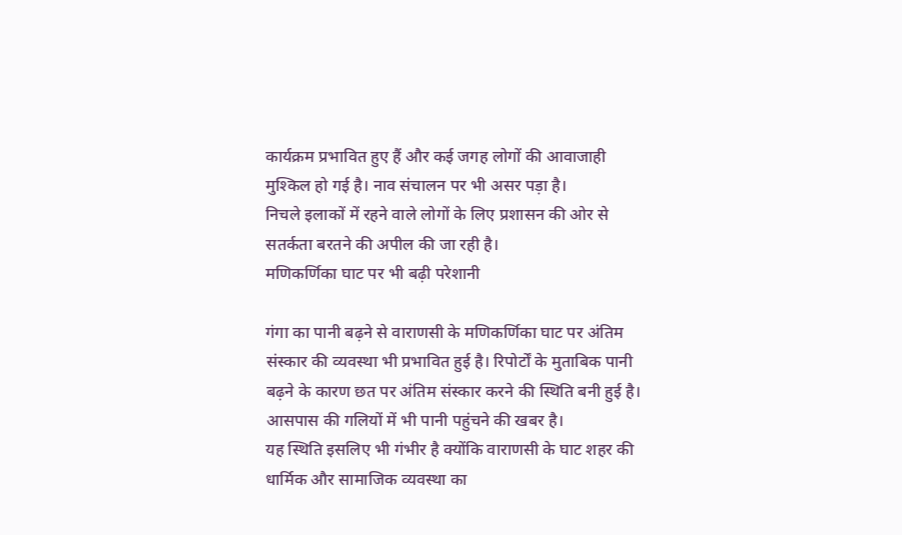कार्यक्रम प्रभावित हुए हैं और कई जगह लोगों की आवाजाही मुश्किल हो गई है। नाव संचालन पर भी असर पड़ा है।
निचले इलाकों में रहने वाले लोगों के लिए प्रशासन की ओर से सतर्कता बरतने की अपील की जा रही है।
मणिकर्णिका घाट पर भी बढ़ी परेशानी

गंगा का पानी बढ़ने से वाराणसी के मणिकर्णिका घाट पर अंतिम संस्कार की व्यवस्था भी प्रभावित हुई है। रिपोर्टों के मुताबिक पानी बढ़ने के कारण छत पर अंतिम संस्कार करने की स्थिति बनी हुई है। आसपास की गलियों में भी पानी पहुंचने की खबर है।
यह स्थिति इसलिए भी गंभीर है क्योंकि वाराणसी के घाट शहर की धार्मिक और सामाजिक व्यवस्था का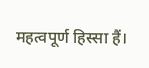महत्वपूर्ण हिस्सा हैं।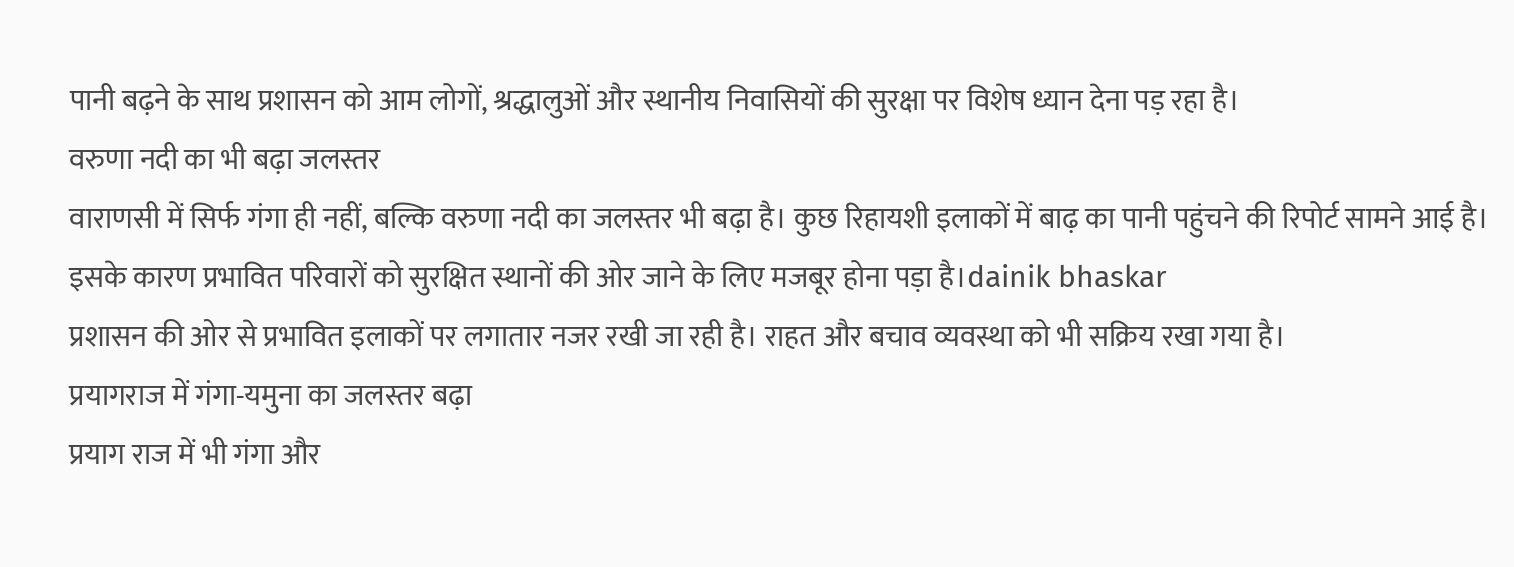पानी बढ़ने के साथ प्रशासन को आम लोगों, श्रद्धालुओं और स्थानीय निवासियों की सुरक्षा पर विशेष ध्यान देना पड़ रहा है।
वरुणा नदी का भी बढ़ा जलस्तर
वाराणसी में सिर्फ गंगा ही नहीं, बल्कि वरुणा नदी का जलस्तर भी बढ़ा है। कुछ रिहायशी इलाकों में बाढ़ का पानी पहुंचने की रिपोर्ट सामने आई है। इसके कारण प्रभावित परिवारों को सुरक्षित स्थानों की ओर जाने के लिए मजबूर होना पड़ा है।dainik bhaskar
प्रशासन की ओर से प्रभावित इलाकों पर लगातार नजर रखी जा रही है। राहत और बचाव व्यवस्था को भी सक्रिय रखा गया है।
प्रयागराज में गंगा-यमुना का जलस्तर बढ़ा
प्रयाग राज में भी गंगा और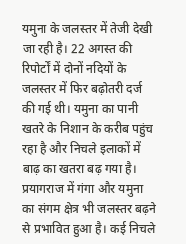यमुना के जलस्तर में तेजी देखी जा रही है। 22 अगस्त की रिपोर्टों में दोनों नदियों के जलस्तर में फिर बढ़ोतरी दर्ज की गई थी। यमुना का पानी खतरे के निशान के करीब पहुंच रहा है और निचले इलाकों में बाढ़ का खतरा बढ़ गया है।
प्रयागराज में गंगा और यमुना का संगम क्षेत्र भी जलस्तर बढ़ने से प्रभावित हुआ है। कई निचले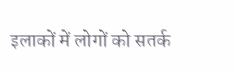इलाकों में लोगों को सतर्क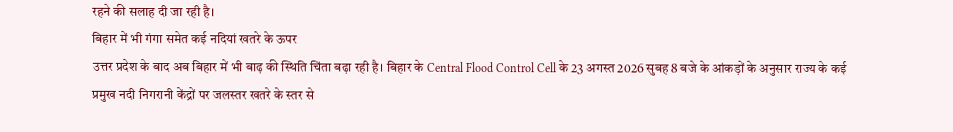रहने की सलाह दी जा रही है।
बिहार में भी गंगा समेत कई नदियां खतरे के ऊपर
उत्तर प्रदेश के बाद अब बिहार में भी बाढ़ की स्थिति चिंता बढ़ा रही है। बिहार के Central Flood Control Cell के 23 अगस्त 2026 सुबह 8 बजे के आंकड़ों के अनुसार राज्य के कई प्रमुख नदी निगरानी केंद्रों पर जलस्तर खतरे के स्तर से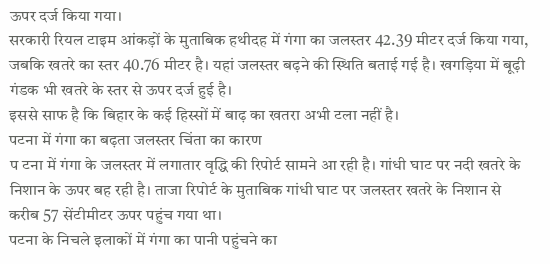ऊपर दर्ज किया गया।
सरकारी रियल टाइम आंकड़ों के मुताबिक हथीदह में गंगा का जलस्तर 42.39 मीटर दर्ज किया गया, जबकि खतरे का स्तर 40.76 मीटर है। यहां जलस्तर बढ़ने की स्थिति बताई गई है। खगड़िया में बूढ़ी गंडक भी खतरे के स्तर से ऊपर दर्ज हुई है।
इससे साफ है कि बिहार के कई हिस्सों में बाढ़ का खतरा अभी टला नहीं है।
पटना में गंगा का बढ़ता जलस्तर चिंता का कारण
प टना में गंगा के जलस्तर में लगातार वृद्धि की रिपोर्ट सामने आ रही है। गांधी घाट पर नदी खतरे के निशान के ऊपर बह रही है। ताजा रिपोर्ट के मुताबिक गांधी घाट पर जलस्तर खतरे के निशान से करीब 57 सेंटीमीटर ऊपर पहुंच गया था।
पटना के निचले इलाकों में गंगा का पानी पहुंचने का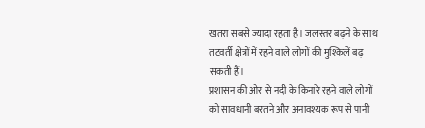खतरा सबसे ज्यादा रहता है। जलस्तर बढ़ने के साथ तटवर्ती क्षेत्रों में रहने वाले लोगों की मुश्किलें बढ़ सकती हैं।
प्रशासन की ओर से नदी के किनारे रहने वाले लोगों को सावधानी बरतने और अनावश्यक रूप से पानी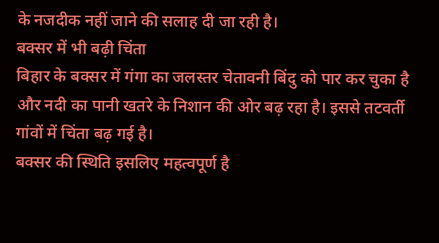के नजदीक नहीं जाने की सलाह दी जा रही है।
बक्सर में भी बढ़ी चिंता
बिहार के बक्सर में गंगा का जलस्तर चेतावनी बिंदु को पार कर चुका है और नदी का पानी खतरे के निशान की ओर बढ़ रहा है। इससे तटवर्ती गांवों में चिंता बढ़ गई है।
बक्सर की स्थिति इसलिए महत्वपूर्ण है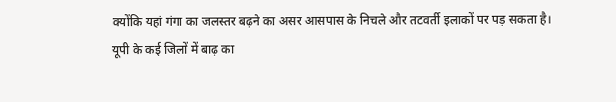क्योंकि यहां गंगा का जलस्तर बढ़ने का असर आसपास के निचले और तटवर्ती इलाकों पर पड़ सकता है।
यूपी के कई जिलों में बाढ़ का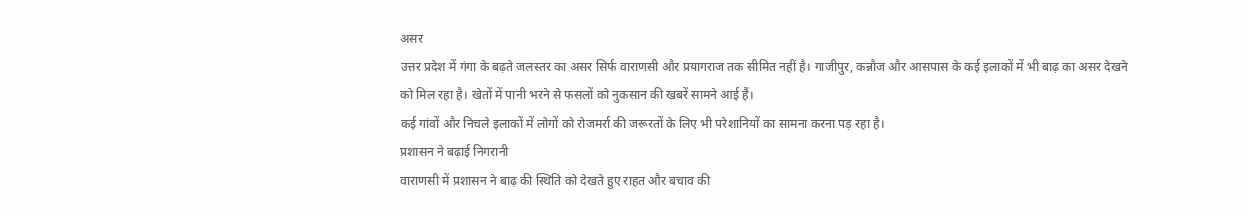असर
उत्तर प्रदेश में गंगा के बढ़ते जलस्तर का असर सिर्फ वाराणसी और प्रयागराज तक सीमित नहीं है। गाजीपुर, कन्नौज और आसपास के कई इलाकों में भी बाढ़ का असर देखने को मिल रहा है। खेतों में पानी भरने से फसलों को नुकसान की खबरें सामने आई हैं।
कई गांवों और निचले इलाकों में लोगों को रोजमर्रा की जरूरतों के लिए भी परेशानियों का सामना करना पड़ रहा है।
प्रशासन ने बढ़ाई निगरानी
वाराणसी में प्रशासन ने बाढ़ की स्थिति को देखते हुए राहत और बचाव की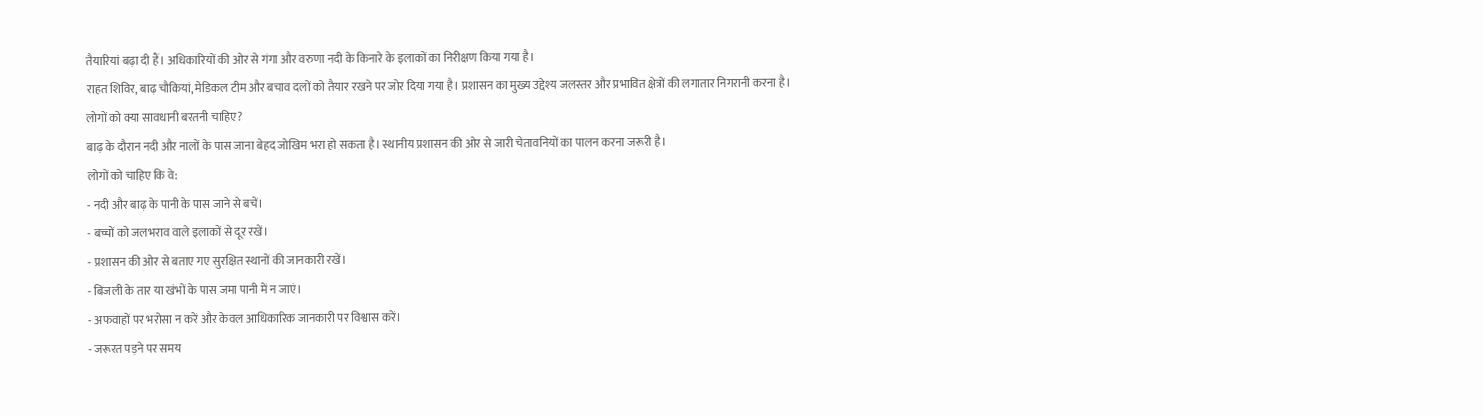तैयारियां बढ़ा दी हैं। अधिकारियों की ओर से गंगा और वरुणा नदी के किनारे के इलाकों का निरीक्षण किया गया है।
राहत शिविर, बाढ़ चौकियां, मेडिकल टीम और बचाव दलों को तैयार रखने पर जोर दिया गया है। प्रशासन का मुख्य उद्देश्य जलस्तर और प्रभावित क्षेत्रों की लगातार निगरानी करना है।
लोगों को क्या सावधानी बरतनी चाहिए?
बाढ़ के दौरान नदी और नालों के पास जाना बेहद जोखिम भरा हो सकता है। स्थानीय प्रशासन की ओर से जारी चेतावनियों का पालन करना जरूरी है।
लोगों को चाहिए कि वे:
- नदी और बाढ़ के पानी के पास जाने से बचें।
- बच्चों को जलभराव वाले इलाकों से दूर रखें।
- प्रशासन की ओर से बताए गए सुरक्षित स्थानों की जानकारी रखें।
- बिजली के तार या खंभों के पास जमा पानी में न जाएं।
- अफवाहों पर भरोसा न करें और केवल आधिकारिक जानकारी पर विश्वास करें।
- जरूरत पड़ने पर समय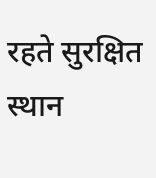रहते सुरक्षित स्थान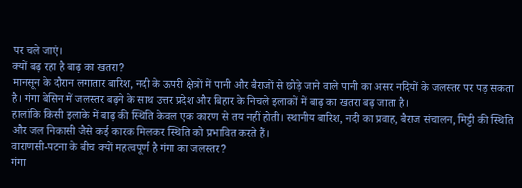पर चले जाएं।
क्यों बढ़ रहा है बाढ़ का खतरा?
मानसून के दौरान लगातार बारिश, नदी के ऊपरी क्षेत्रों में पानी और बैराजों से छोड़े जाने वाले पानी का असर नदियों के जलस्तर पर पड़ सकता है। गंगा बेसिन में जलस्तर बढ़ने के साथ उत्तर प्रदेश और बिहार के निचले इलाकों में बाढ़ का खतरा बढ़ जाता है।
हालांकि किसी इलाके में बाढ़ की स्थिति केवल एक कारण से तय नहीं होती। स्थानीय बारिश, नदी का प्रवाह, बैराज संचालन, मिट्टी की स्थिति और जल निकासी जैसे कई कारक मिलकर स्थिति को प्रभावित करते हैं।
वाराणसी-पटना के बीच क्यों महत्वपूर्ण है गंगा का जलस्तर?
गंगा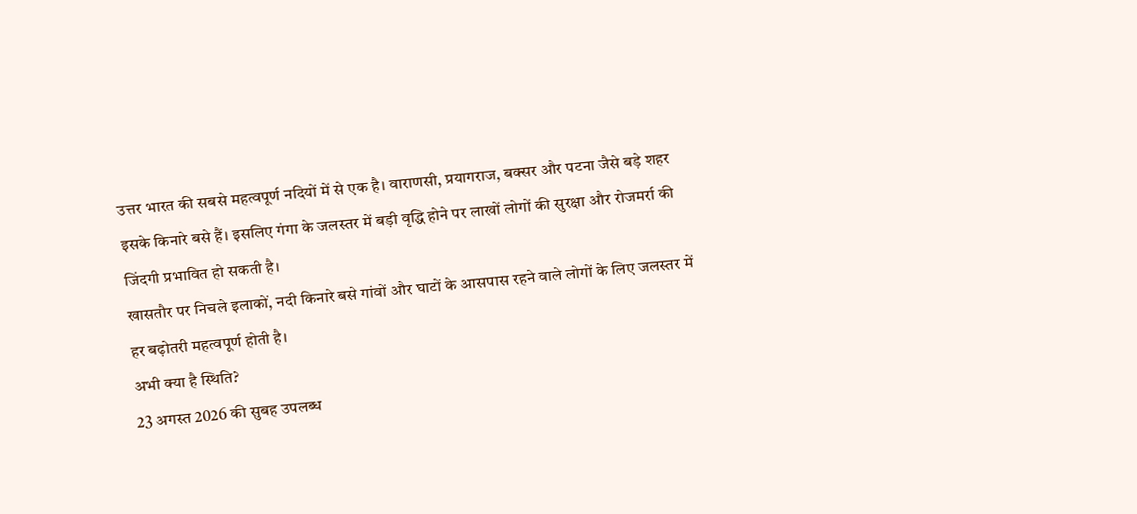उत्तर भारत की सबसे महत्वपूर्ण नदियों में से एक है। वाराणसी, प्रयागराज, बक्सर और पटना जैसे बड़े शहर इसके किनारे बसे हैं। इसलिए गंगा के जलस्तर में बड़ी वृद्धि होने पर लाखों लोगों की सुरक्षा और रोजमर्रा की जिंदगी प्रभावित हो सकती है।
खासतौर पर निचले इलाकों, नदी किनारे बसे गांवों और घाटों के आसपास रहने वाले लोगों के लिए जलस्तर में हर बढ़ोतरी महत्वपूर्ण होती है।
अभी क्या है स्थिति?
23 अगस्त 2026 की सुबह उपलब्ध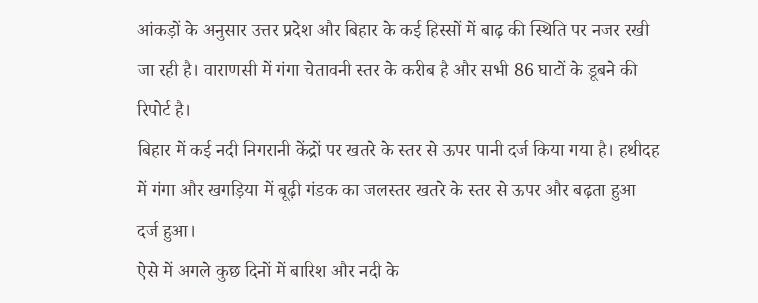आंकड़ों के अनुसार उत्तर प्रदेश और बिहार के कई हिस्सों में बाढ़ की स्थिति पर नजर रखी जा रही है। वाराणसी में गंगा चेतावनी स्तर के करीब है और सभी 86 घाटों के डूबने की रिपोर्ट है।
बिहार में कई नदी निगरानी केंद्रों पर खतरे के स्तर से ऊपर पानी दर्ज किया गया है। हथीदह में गंगा और खगड़िया में बूढ़ी गंडक का जलस्तर खतरे के स्तर से ऊपर और बढ़ता हुआ दर्ज हुआ।
ऐसे में अगले कुछ दिनों में बारिश और नदी के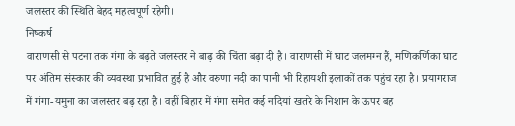जलस्तर की स्थिति बेहद महत्वपूर्ण रहेगी।
निष्कर्ष
वाराणसी से पटना तक गंगा के बढ़ते जलस्तर ने बाढ़ की चिंता बढ़ा दी है। वाराणसी में घाट जलमग्न हैं, मणिकर्णिका घाट पर अंतिम संस्कार की व्यवस्था प्रभावित हुई है और वरुणा नदी का पानी भी रिहायशी इलाकों तक पहुंच रहा है। प्रयागराज में गंगा-यमुना का जलस्तर बढ़ रहा है। वहीं बिहार में गंगा समेत कई नदियां खतरे के निशान के ऊपर बह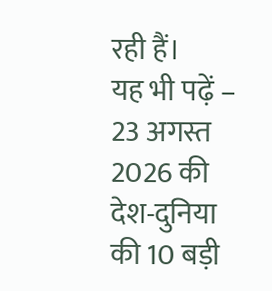रही हैं।
यह भी पढ़ें – 23 अगस्त 2026 की देश-दुनिया की 10 बड़ी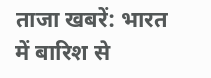ताजा खबरें: भारत में बारिश से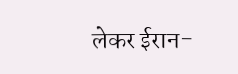लेकर ईरान-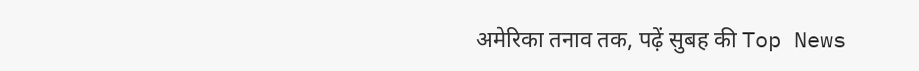अमेरिका तनाव तक, पढ़ें सुबह की Top News